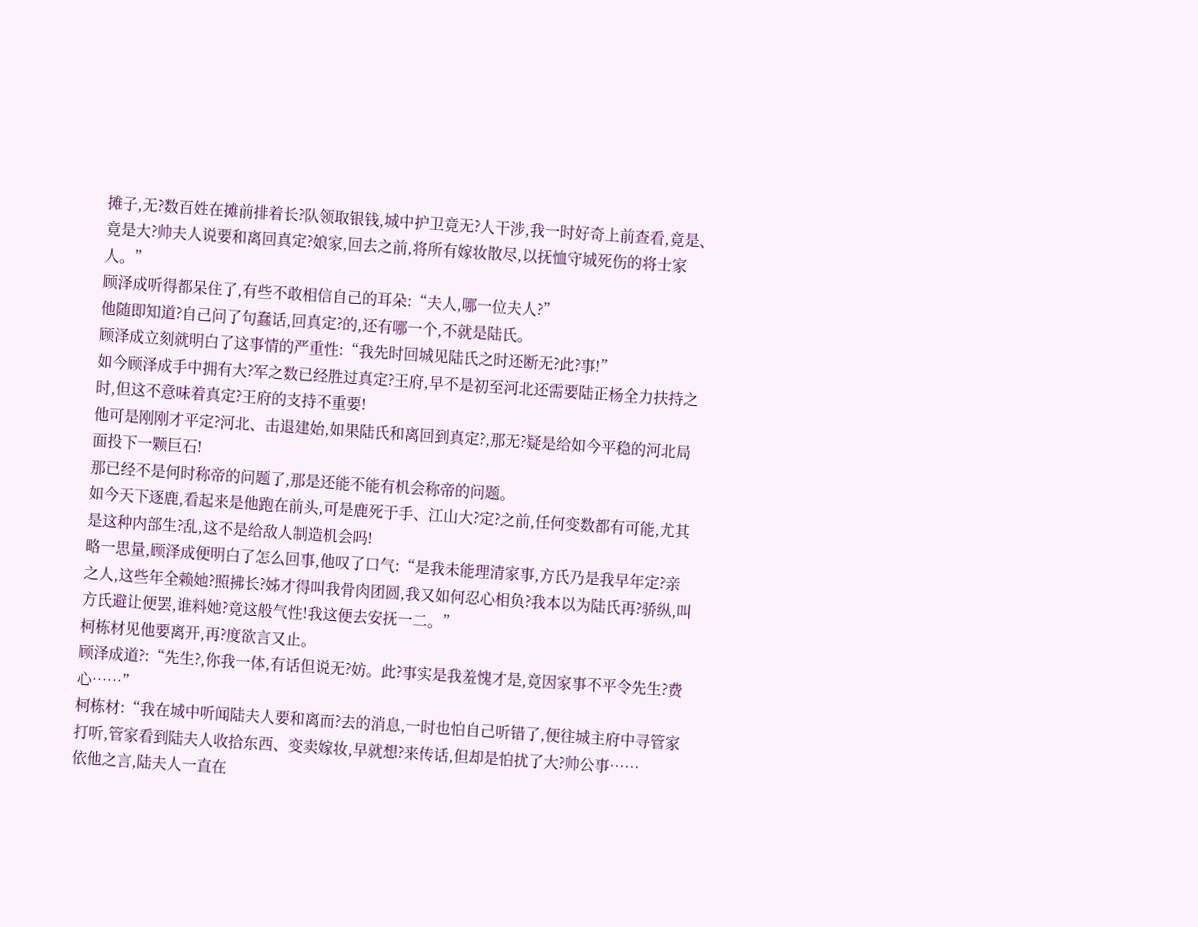摊子,无?数百姓在摊前排着长?队领取银钱,城中护卫竟无?人干涉,我一时好奇上前查看,竟是、竟是大?帅夫人说要和离回真定?娘家,回去之前,将所有嫁妆散尽,以抚恤守城死伤的将士家人。”
顾泽成听得都呆住了,有些不敢相信自己的耳朵:“夫人,哪一位夫人?”
他随即知道?自己问了句蠢话,回真定?的,还有哪一个,不就是陆氏。
顾泽成立刻就明白了这事情的严重性:“我先时回城见陆氏之时还断无?此?事!”
如今顾泽成手中拥有大?军之数已经胜过真定?王府,早不是初至河北还需要陆正杨全力扶持之时,但这不意味着真定?王府的支持不重要!
他可是刚刚才平定?河北、击退建始,如果陆氏和离回到真定?,那无?疑是给如今平稳的河北局面投下一颗巨石!
那已经不是何时称帝的问题了,那是还能不能有机会称帝的问题。
如今天下逐鹿,看起来是他跑在前头,可是鹿死于手、江山大?定?之前,任何变数都有可能,尤其是这种内部生?乱,这不是给敌人制造机会吗!
略一思量,顾泽成便明白了怎么回事,他叹了口气:“是我未能理清家事,方氏乃是我早年定?亲之人,这些年全赖她?照拂长?姊才得叫我骨肉团圆,我又如何忍心相负?我本以为陆氏再?骄纵,叫方氏避让便罢,谁料她?竟这般气性!我这便去安抚一二。”
柯栋材见他要离开,再?度欲言又止。
顾泽成道?:“先生?,你我一体,有话但说无?妨。此?事实是我羞愧才是,竟因家事不平令先生?费心……”
柯栋材:“我在城中听闻陆夫人要和离而?去的消息,一时也怕自己听错了,便往城主府中寻管家打听,管家看到陆夫人收拾东西、变卖嫁妆,早就想?来传话,但却是怕扰了大?帅公事……
依他之言,陆夫人一直在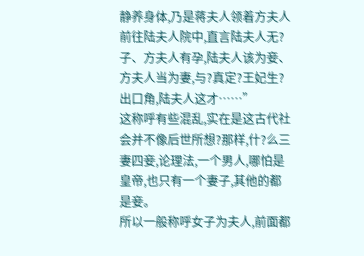静养身体,乃是蒋夫人领着方夫人前往陆夫人院中,直言陆夫人无?子、方夫人有孕,陆夫人该为妾、方夫人当为妻,与?真定?王妃生?出口角,陆夫人这才……”
这称呼有些混乱,实在是这古代社会并不像后世所想?那样,什?么三妻四妾,论理法,一个男人,哪怕是皇帝,也只有一个妻子,其他的都是妾。
所以一般称呼女子为夫人,前面都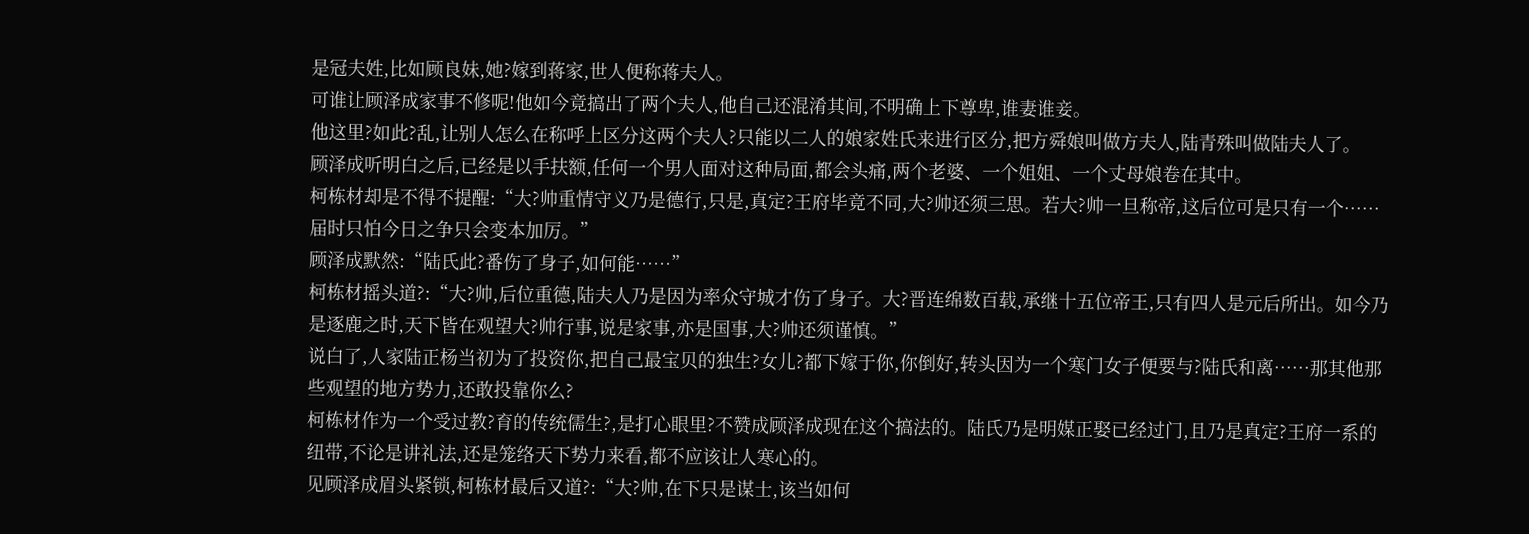是冠夫姓,比如顾良妹,她?嫁到蒋家,世人便称蒋夫人。
可谁让顾泽成家事不修呢!他如今竟搞出了两个夫人,他自己还混淆其间,不明确上下尊卑,谁妻谁妾。
他这里?如此?乱,让别人怎么在称呼上区分这两个夫人?只能以二人的娘家姓氏来进行区分,把方舜娘叫做方夫人,陆青殊叫做陆夫人了。
顾泽成听明白之后,已经是以手扶额,任何一个男人面对这种局面,都会头痛,两个老婆、一个姐姐、一个丈母娘卷在其中。
柯栋材却是不得不提醒:“大?帅重情守义乃是德行,只是,真定?王府毕竟不同,大?帅还须三思。若大?帅一旦称帝,这后位可是只有一个……届时只怕今日之争只会变本加厉。”
顾泽成默然:“陆氏此?番伤了身子,如何能……”
柯栋材摇头道?:“大?帅,后位重德,陆夫人乃是因为率众守城才伤了身子。大?晋连绵数百载,承继十五位帝王,只有四人是元后所出。如今乃是逐鹿之时,天下皆在观望大?帅行事,说是家事,亦是国事,大?帅还须谨慎。”
说白了,人家陆正杨当初为了投资你,把自己最宝贝的独生?女儿?都下嫁于你,你倒好,转头因为一个寒门女子便要与?陆氏和离……那其他那些观望的地方势力,还敢投靠你么?
柯栋材作为一个受过教?育的传统儒生?,是打心眼里?不赞成顾泽成现在这个搞法的。陆氏乃是明媒正娶已经过门,且乃是真定?王府一系的纽带,不论是讲礼法,还是笼络天下势力来看,都不应该让人寒心的。
见顾泽成眉头紧锁,柯栋材最后又道?:“大?帅,在下只是谋士,该当如何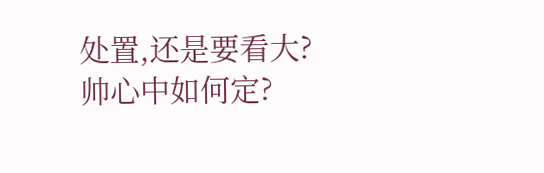处置,还是要看大?帅心中如何定?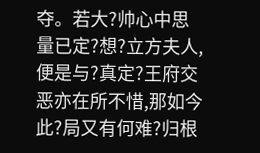夺。若大?帅心中思量已定?想?立方夫人,便是与?真定?王府交恶亦在所不惜,那如今此?局又有何难?归根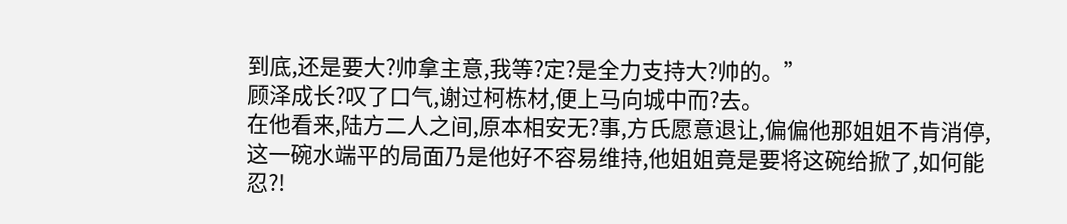到底,还是要大?帅拿主意,我等?定?是全力支持大?帅的。”
顾泽成长?叹了口气,谢过柯栋材,便上马向城中而?去。
在他看来,陆方二人之间,原本相安无?事,方氏愿意退让,偏偏他那姐姐不肯消停,这一碗水端平的局面乃是他好不容易维持,他姐姐竟是要将这碗给掀了,如何能忍?!